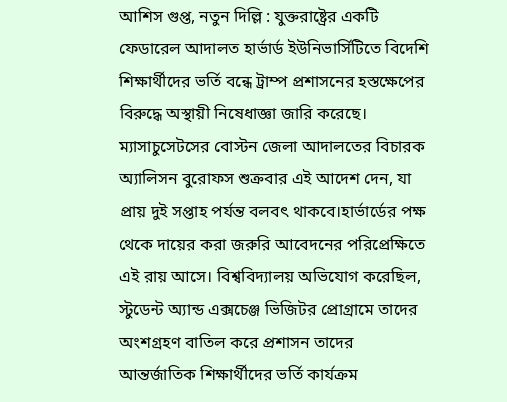আশিস গুপ্ত, নতুন দিল্লি : যুক্তরাষ্ট্রের একটি ফেডারেল আদালত হার্ভার্ড ইউনিভার্সিটিতে বিদেশি শিক্ষার্থীদের ভর্তি বন্ধে ট্রাম্প প্রশাসনের হস্তক্ষেপের বিরুদ্ধে অস্থায়ী নিষেধাজ্ঞা জারি করেছে। ম্যাসাচুসেটসের বোস্টন জেলা আদালতের বিচারক অ্যালিসন বুরোফস শুক্রবার এই আদেশ দেন, যা প্রায় দুই সপ্তাহ পর্যন্ত বলবৎ থাকবে।হার্ভার্ডের পক্ষ থেকে দায়ের করা জরুরি আবেদনের পরিপ্রেক্ষিতে এই রায় আসে। বিশ্ববিদ্যালয় অভিযোগ করেছিল, স্টুডেন্ট অ্যান্ড এক্সচেঞ্জ ভিজিটর প্রোগ্রামে তাদের অংশগ্রহণ বাতিল করে প্রশাসন তাদের আন্তর্জাতিক শিক্ষার্থীদের ভর্তি কার্যক্রম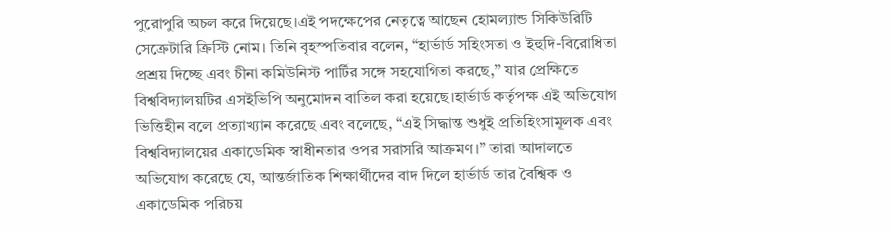পুরোপুরি অচল করে দিয়েছে।এই পদক্ষেপের নেতৃত্বে আছেন হোমল্যান্ড সিকিউরিটি সেক্রেটারি ক্রিস্টি নোম। তিনি বৃহস্পতিবার বলেন, “হার্ভার্ড সহিংসতা ও ইহুদি-বিরোধিতা প্রশ্রয় দিচ্ছে এবং চীনা কমিউনিস্ট পার্টির সঙ্গে সহযোগিতা করছে,” যার প্রেক্ষিতে বিশ্ববিদ্যালয়টির এসইভিপি অনুমোদন বাতিল করা হয়েছে।হার্ভার্ড কর্তৃপক্ষ এই অভিযোগ ভিত্তিহীন বলে প্রত্যাখ্যান করেছে এবং বলেছে, “এই সিদ্ধান্ত শুধুই প্রতিহিংসামূলক এবং বিশ্ববিদ্যালয়ের একাডেমিক স্বাধীনতার ওপর সরাসরি আক্রমণ।” তারা আদালতে অভিযোগ করেছে যে, আন্তর্জাতিক শিক্ষার্থীদের বাদ দিলে হার্ভার্ড তার বৈশ্বিক ও একাডেমিক পরিচয়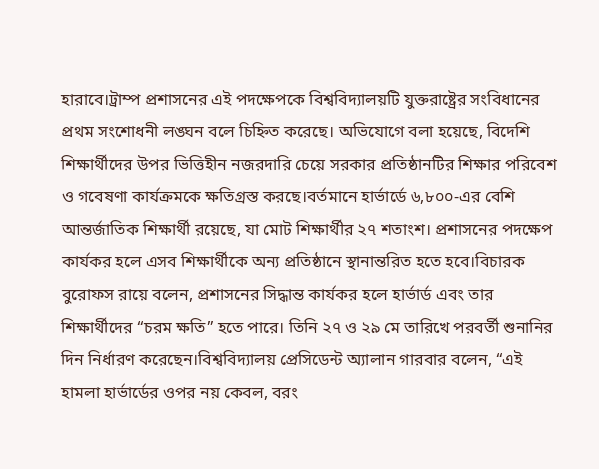হারাবে।ট্রাম্প প্রশাসনের এই পদক্ষেপকে বিশ্ববিদ্যালয়টি যুক্তরাষ্ট্রের সংবিধানের প্রথম সংশোধনী লঙ্ঘন বলে চিহ্নিত করেছে। অভিযোগে বলা হয়েছে, বিদেশি শিক্ষার্থীদের উপর ভিত্তিহীন নজরদারি চেয়ে সরকার প্রতিষ্ঠানটির শিক্ষার পরিবেশ ও গবেষণা কার্যক্রমকে ক্ষতিগ্রস্ত করছে।বর্তমানে হার্ভার্ডে ৬,৮০০-এর বেশি আন্তর্জাতিক শিক্ষার্থী রয়েছে, যা মোট শিক্ষার্থীর ২৭ শতাংশ। প্রশাসনের পদক্ষেপ কার্যকর হলে এসব শিক্ষার্থীকে অন্য প্রতিষ্ঠানে স্থানান্তরিত হতে হবে।বিচারক বুরোফস রায়ে বলেন, প্রশাসনের সিদ্ধান্ত কার্যকর হলে হার্ভার্ড এবং তার শিক্ষার্থীদের “চরম ক্ষতি” হতে পারে। তিনি ২৭ ও ২৯ মে তারিখে পরবর্তী শুনানির দিন নির্ধারণ করেছেন।বিশ্ববিদ্যালয় প্রেসিডেন্ট অ্যালান গারবার বলেন, “এই হামলা হার্ভার্ডের ওপর নয় কেবল, বরং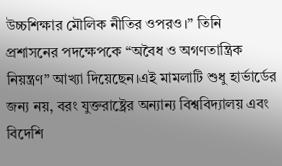উচ্চশিক্ষার মৌলিক নীতির ওপরও।” তিনি প্রশাসনের পদক্ষেপকে “অবৈধ ও অগণতান্ত্রিক নিয়ন্ত্রণ” আখ্যা দিয়েছেন।এই মামলাটি শুধু হার্ভার্ডের জন্য নয়, বরং যুক্তরাষ্ট্রের অন্যান্য বিশ্ববিদ্যালয় এবং বিদেশি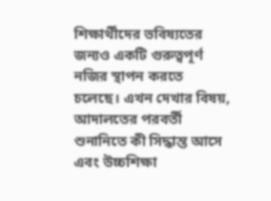শিক্ষার্থীদের ভবিষ্যতের জন্যও একটি গুরুত্বপূর্ণ নজির স্থাপন করতে চলেছে। এখন দেখার বিষয়, আদালতের পরবর্তী শুনানিতে কী সিদ্ধান্ত আসে এবং উচ্চশিক্ষা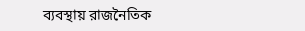ব্যবস্থায় রাজনৈতিক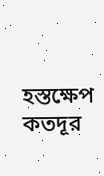হস্তক্ষেপ কতদূর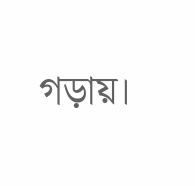গড়ায়।